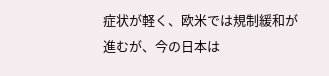症状が軽く、欧米では規制緩和が進むが、今の日本は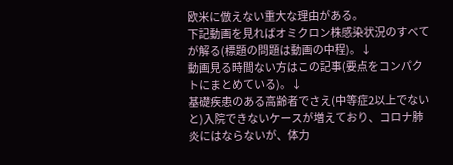欧米に倣えない重大な理由がある。
下記動画を見ればオミクロン株感染状況のすべてが解る(標題の問題は動画の中程)。↓
動画見る時間ない方はこの記事(要点をコンパクトにまとめている)。↓
基礎疾患のある高齢者でさえ(中等症2以上でないと)入院できないケースが増えており、コロナ肺炎にはならないが、体力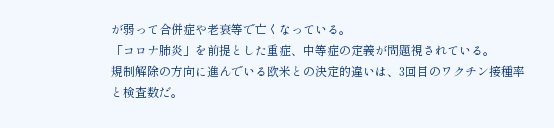が弱って合併症や老衰等で亡くなっている。
「コロナ肺炎」を前提とした重症、中等症の定義が問題視されている。
規制解除の方向に進んでいる欧米との決定的違いは、3回目のワクチン接種率と検査数だ。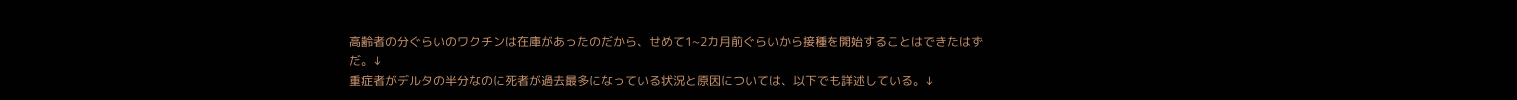高齢者の分ぐらいのワクチンは在庫があったのだから、せめて1~2カ月前ぐらいから接種を開始することはできたはずだ。↓
重症者がデルタの半分なのに死者が過去最多になっている状況と原因については、以下でも詳述している。↓